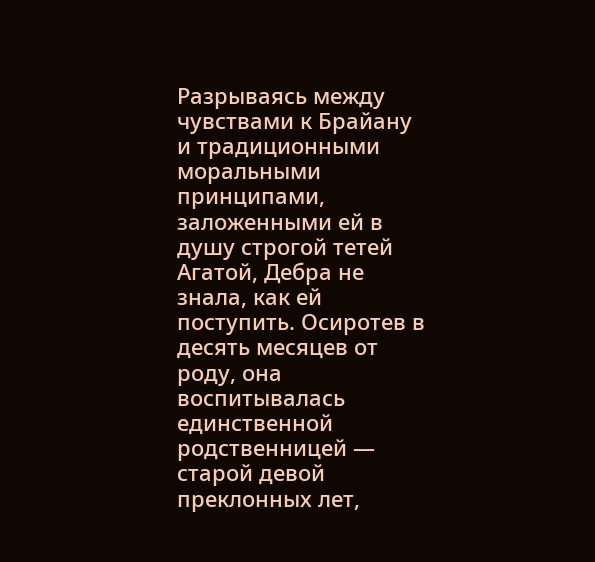Разрываясь между чувствами к Брайану и традиционными моральными принципами, заложенными ей в душу строгой тетей Агатой, Дебра не знала, как ей поступить. Осиротев в десять месяцев от роду, она воспитывалась единственной родственницей — старой девой преклонных лет,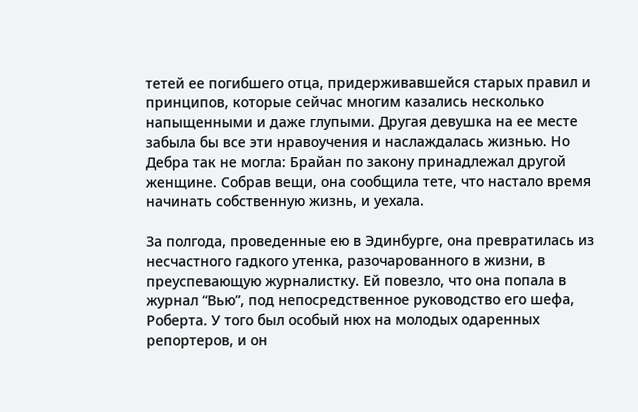тетей ее погибшего отца, придерживавшейся старых правил и принципов, которые сейчас многим казались несколько напыщенными и даже глупыми. Другая девушка на ее месте забыла бы все эти нравоучения и наслаждалась жизнью. Но Дебра так не могла: Брайан по закону принадлежал другой женщине. Собрав вещи, она сообщила тете, что настало время начинать собственную жизнь, и уехала.

За полгода, проведенные ею в Эдинбурге, она превратилась из несчастного гадкого утенка, разочарованного в жизни, в преуспевающую журналистку. Ей повезло, что она попала в журнал “Вью”, под непосредственное руководство его шефа, Роберта. У того был особый нюх на молодых одаренных репортеров, и он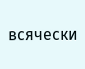всячески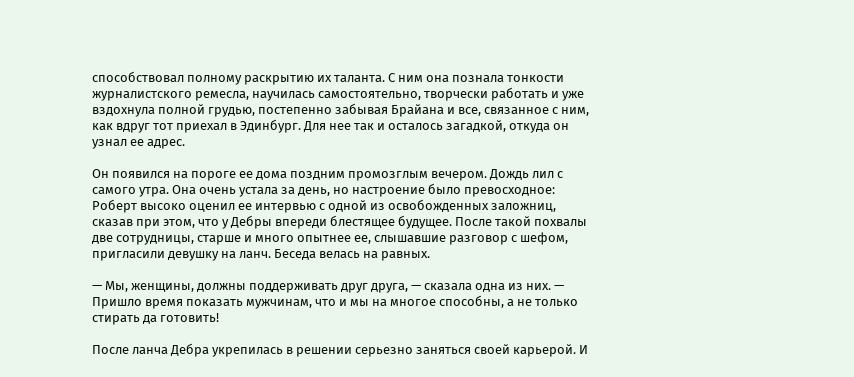способствовал полному раскрытию их таланта. С ним она познала тонкости журналистского ремесла, научилась самостоятельно, творчески работать и уже вздохнула полной грудью, постепенно забывая Брайана и все, связанное с ним, как вдруг тот приехал в Эдинбург. Для нее так и осталось загадкой, откуда он узнал ее адрес.

Он появился на пороге ее дома поздним промозглым вечером. Дождь лил с самого утра. Она очень устала за день, но настроение было превосходное: Роберт высоко оценил ее интервью с одной из освобожденных заложниц, сказав при этом, что у Дебры впереди блестящее будущее. После такой похвалы две сотрудницы, старше и много опытнее ее, слышавшие разговор с шефом, пригласили девушку на ланч. Беседа велась на равных.

— Мы, женщины, должны поддерживать друг друга, — сказала одна из них. — Пришло время показать мужчинам, что и мы на многое способны, а не только стирать да готовить!

После ланча Дебра укрепилась в решении серьезно заняться своей карьерой. И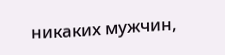никаких мужчин,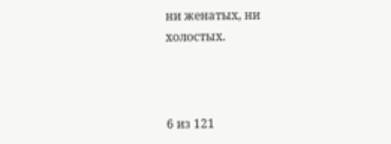ни женатых, ни холостых.



6 из 121